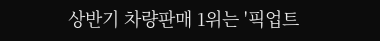상반기 차량판매 1위는 '픽업트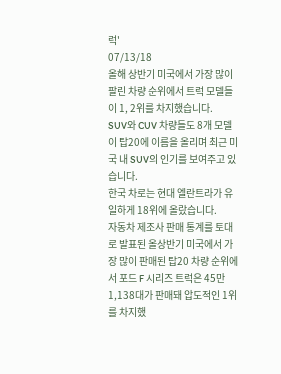럭'
07/13/18
올해 상반기 미국에서 가장 많이 팔린 차량 순위에서 트럭 모델들이 1, 2위를 차지했습니다.
SUV와 CUV 차량들도 8개 모델이 탑20에 이름을 올리며 최근 미국 내 SUV의 인기를 보여주고 있습니다.
한국 차로는 현대 엘란트라가 유일하게 18위에 올랐습니다.
자동차 제조사 판매 통계를 토대로 발표된 올상반기 미국에서 가장 많이 판매된 탑20 차량 순위에서 포드 F 시리즈 트럭은 45만1,138대가 판매돼 압도적인 1위를 차지했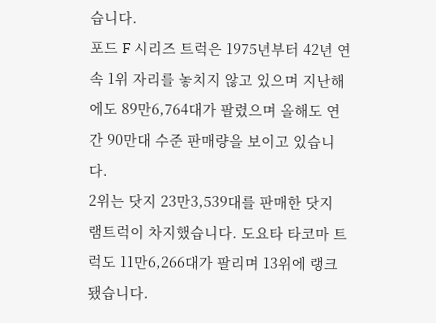습니다.
포드 F 시리즈 트럭은 1975년부터 42년 연속 1위 자리를 놓치지 않고 있으며 지난해에도 89만6,764대가 팔렸으며 올해도 연간 90만대 수준 판매량을 보이고 있습니다.
2위는 닷지 23만3,539대를 판매한 닷지 램트럭이 차지했습니다. 도요타 타코마 트럭도 11만6,266대가 팔리며 13위에 랭크됐습니다.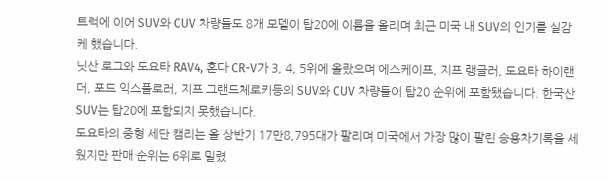트럭에 이어 SUV와 CUV 차량들도 8개 모델이 탑20에 이름을 올리며 최근 미국 내 SUV의 인기를 실감케 했습니다.
닛산 로그와 도요타 RAV4, 혼다 CR-V가 3, 4, 5위에 올랐으며 에스케이프, 지프 랭글러, 도요타 하이랜더, 포드 익스플로러, 지프 그랜드체로키등의 SUV와 CUV 차량들이 탑20 순위에 포함됐습니다. 한국산 SUV는 탑20에 포함되지 못했습니다.
도요타의 중형 세단 캠리는 올 상반기 17만8,795대가 팔리며 미국에서 가장 많이 팔린 승용차기록을 세웠지만 판매 순위는 6위로 밀렸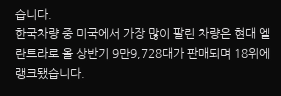습니다.
한국차량 중 미국에서 가장 많이 팔린 차량은 현대 엘란트라로 올 상반기 9만9,728대가 판매되며 18위에 랭크됐습니다.